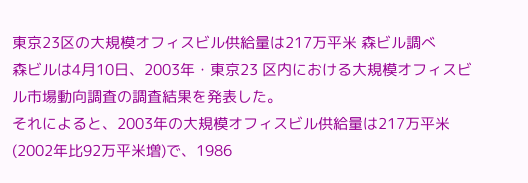東京23区の大規模オフィスビル供給量は217万平米 森ビル調べ
森ビルは4月10日、2003年・東京23 区内における大規模オフィスビル市場動向調査の調査結果を発表した。
それによると、2003年の大規模オフィスビル供給量は217万平米(2002年比92万平米増)で、1986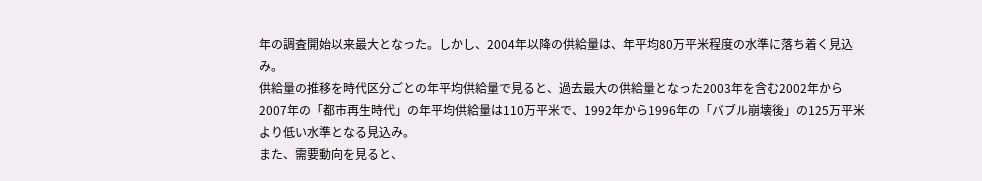年の調査開始以来最大となった。しかし、2004年以降の供給量は、年平均80万平米程度の水準に落ち着く見込み。
供給量の推移を時代区分ごとの年平均供給量で見ると、過去最大の供給量となった2003年を含む2002年から2007年の「都市再生時代」の年平均供給量は110万平米で、1992年から1996年の「バブル崩壊後」の125万平米より低い水準となる見込み。
また、需要動向を見ると、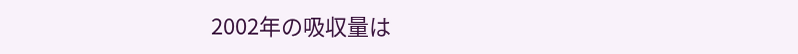2002年の吸収量は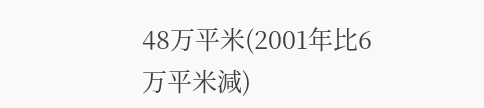48万平米(2001年比6万平米減)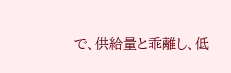で、供給量と乖離し、低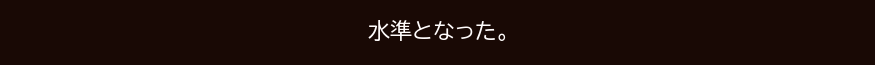水準となった。